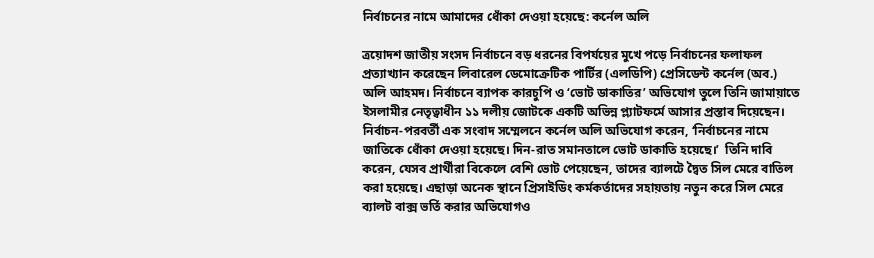নির্বাচনের নামে আমাদের ধোঁকা দেওয়া হয়েছে: কর্নেল অলি

ত্রয়োদশ জাতীয় সংসদ নির্বাচনে বড় ধরনের বিপর্যয়ের মুখে পড়ে নির্বাচনের ফলাফল প্রত্যাখ্যান করেছেন লিবারেল ডেমোক্রেটিক পার্টির (এলডিপি) প্রেসিডেন্ট কর্নেল (অব.) অলি আহমদ। নির্বাচনে ব্যাপক কারচুপি ও ‘ভোট ডাকাতির’ অভিযোগ তুলে তিনি জামায়াতে ইসলামীর নেতৃত্বাধীন ১১ দলীয় জোটকে একটি অভিন্ন প্ল্যাটফর্মে আসার প্রস্তাব দিয়েছেন। নির্বাচন-পরবর্তী এক সংবাদ সম্মেলনে কর্নেল অলি অভিযোগ করেন, ‘নির্বাচনের নামে জাতিকে ধোঁকা দেওয়া হয়েছে। দিন-রাত সমানতালে ভোট ডাকাতি হয়েছে।’  তিনি দাবি করেন, যেসব প্রার্থীরা বিকেলে বেশি ভোট পেয়েছেন, তাদের ব্যালটে দ্বৈত সিল মেরে বাতিল করা হয়েছে। এছাড়া অনেক স্থানে প্রিসাইডিং কর্মকর্তাদের সহায়তায় নতুন করে সিল মেরে ব্যালট বাক্স ভর্তি করার অভিযোগও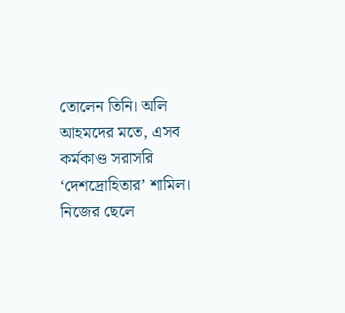তোলেন তিনি। অলি আহমদের মতে, এসব কর্মকাণ্ড সরাসরি ‘দেশদ্রোহিতার’ শামিল। নিজের ছেলে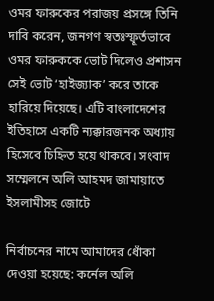ওমর ফারুকের পরাজয় প্রসঙ্গে তিনি দাবি করেন, জনগণ স্বতঃস্ফূর্তভাবে ওমর ফারুককে ভোট দিলেও প্রশাসন সেই ভোট ‘হাইজ্যাক’ করে তাকে হারিয়ে দিয়েছে। এটি বাংলাদেশের ইতিহাসে একটি ন্যক্কারজনক অধ্যায় হিসেবে চিহ্নিত হয়ে থাকবে। সংবাদ সম্মেলনে অলি আহমদ জামায়াতে ইসলামীসহ জোটে

নির্বাচনের নামে আমাদের ধোঁকা দেওয়া হয়েছে: কর্নেল অলি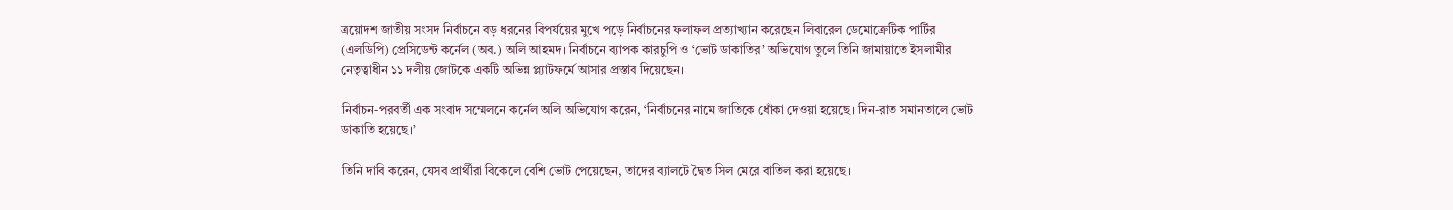ত্রয়োদশ জাতীয় সংসদ নির্বাচনে বড় ধরনের বিপর্যয়ের মুখে পড়ে নির্বাচনের ফলাফল প্রত্যাখ্যান করেছেন লিবারেল ডেমোক্রেটিক পার্টির (এলডিপি) প্রেসিডেন্ট কর্নেল (অব.) অলি আহমদ। নির্বাচনে ব্যাপক কারচুপি ও ‘ভোট ডাকাতির’ অভিযোগ তুলে তিনি জামায়াতে ইসলামীর নেতৃত্বাধীন ১১ দলীয় জোটকে একটি অভিন্ন প্ল্যাটফর্মে আসার প্রস্তাব দিয়েছেন।

নির্বাচন-পরবর্তী এক সংবাদ সম্মেলনে কর্নেল অলি অভিযোগ করেন, ‘নির্বাচনের নামে জাতিকে ধোঁকা দেওয়া হয়েছে। দিন-রাত সমানতালে ভোট ডাকাতি হয়েছে।’

তিনি দাবি করেন, যেসব প্রার্থীরা বিকেলে বেশি ভোট পেয়েছেন, তাদের ব্যালটে দ্বৈত সিল মেরে বাতিল করা হয়েছে।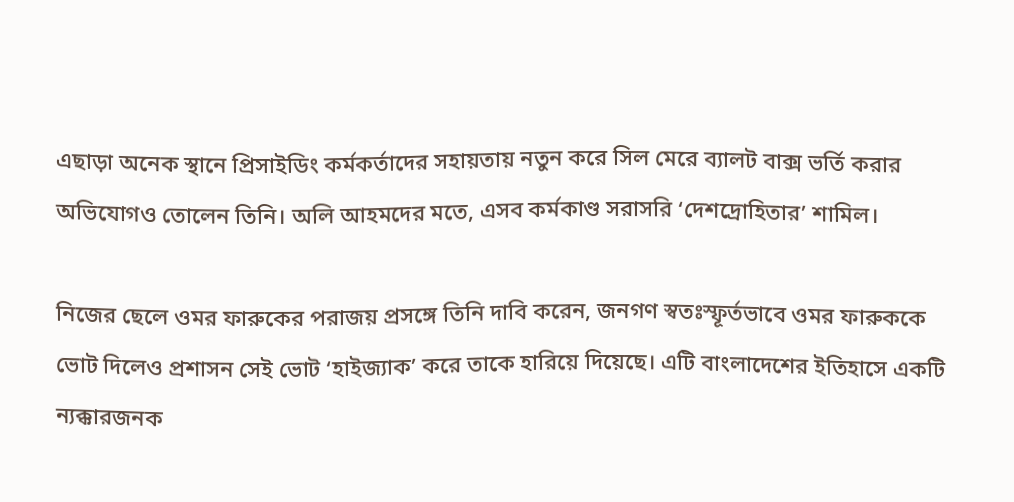এছাড়া অনেক স্থানে প্রিসাইডিং কর্মকর্তাদের সহায়তায় নতুন করে সিল মেরে ব্যালট বাক্স ভর্তি করার অভিযোগও তোলেন তিনি। অলি আহমদের মতে, এসব কর্মকাণ্ড সরাসরি ‘দেশদ্রোহিতার’ শামিল।

নিজের ছেলে ওমর ফারুকের পরাজয় প্রসঙ্গে তিনি দাবি করেন, জনগণ স্বতঃস্ফূর্তভাবে ওমর ফারুককে ভোট দিলেও প্রশাসন সেই ভোট ‘হাইজ্যাক’ করে তাকে হারিয়ে দিয়েছে। এটি বাংলাদেশের ইতিহাসে একটি ন্যক্কারজনক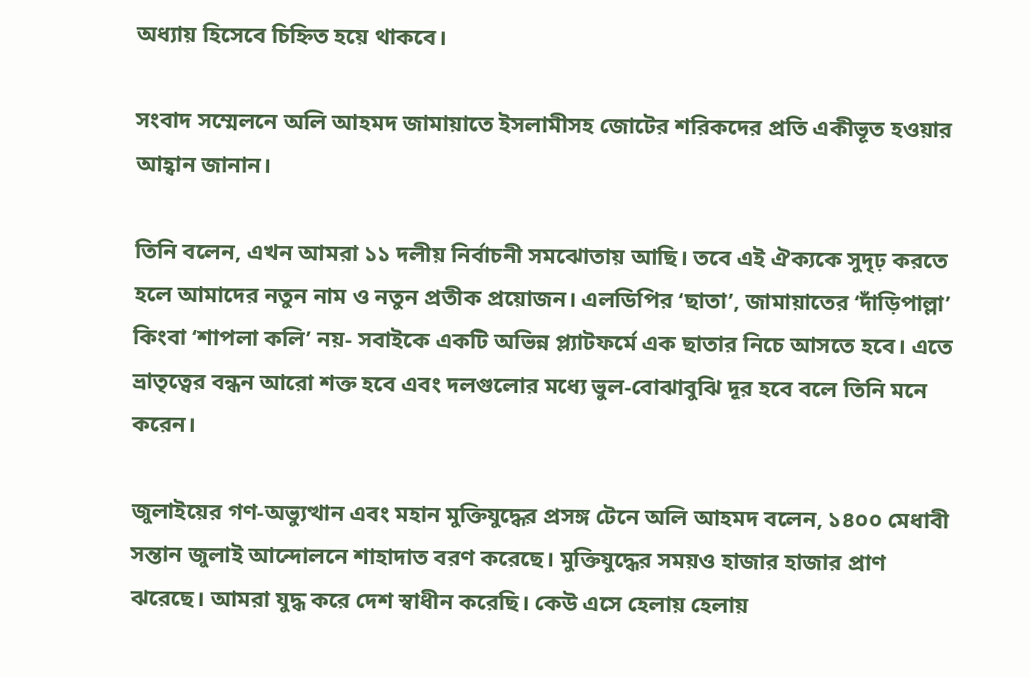অধ্যায় হিসেবে চিহ্নিত হয়ে থাকবে।

সংবাদ সম্মেলনে অলি আহমদ জামায়াতে ইসলামীসহ জোটের শরিকদের প্রতি একীভূত হওয়ার আহ্বান জানান।

তিনি বলেন, এখন আমরা ১১ দলীয় নির্বাচনী সমঝোতায় আছি। তবে এই ঐক্যকে সুদৃঢ় করতে হলে আমাদের নতুন নাম ও নতুন প্রতীক প্রয়োজন। এলডিপির ‘ছাতা’, জামায়াতের ‘দাঁড়িপাল্লা’ কিংবা ‘শাপলা কলি’ নয়- সবাইকে একটি অভিন্ন প্ল্যাটফর্মে এক ছাতার নিচে আসতে হবে। এতে ভ্রাতৃত্বের বন্ধন আরো শক্ত হবে এবং দলগুলোর মধ্যে ভুল-বোঝাবুঝি দূর হবে বলে তিনি মনে করেন।

জুলাইয়ের গণ-অভ্যুত্থান এবং মহান মুক্তিযুদ্ধের প্রসঙ্গ টেনে অলি আহমদ বলেন, ১৪০০ মেধাবী সন্তান জুলাই আন্দোলনে শাহাদাত বরণ করেছে। মুক্তিযুদ্ধের সময়ও হাজার হাজার প্রাণ ঝরেছে। আমরা যুদ্ধ করে দেশ স্বাধীন করেছি। কেউ এসে হেলায় হেলায়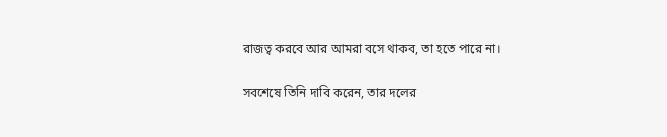রাজত্ব করবে আর আমরা বসে থাকব, তা হতে পারে না।

সবশেষে তিনি দাবি করেন, তার দলের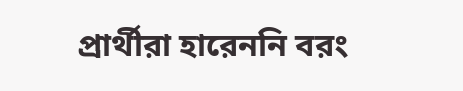প্রার্থীরা হারেননি বরং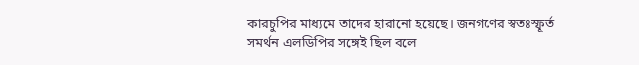কারচুপির মাধ্যমে তাদের হারানো হয়েছে। জনগণের স্বতঃস্ফূর্ত সমর্থন এলডিপির সঙ্গেই ছিল বলে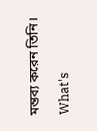মন্তব্য করেন তিনি।

What's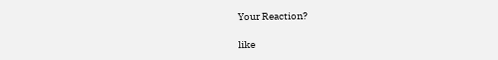Your Reaction?

like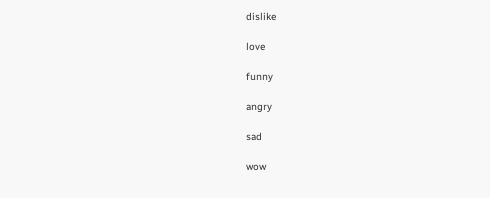dislike

love

funny

angry

sad

wow